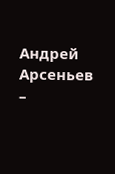Андрей Арсеньев –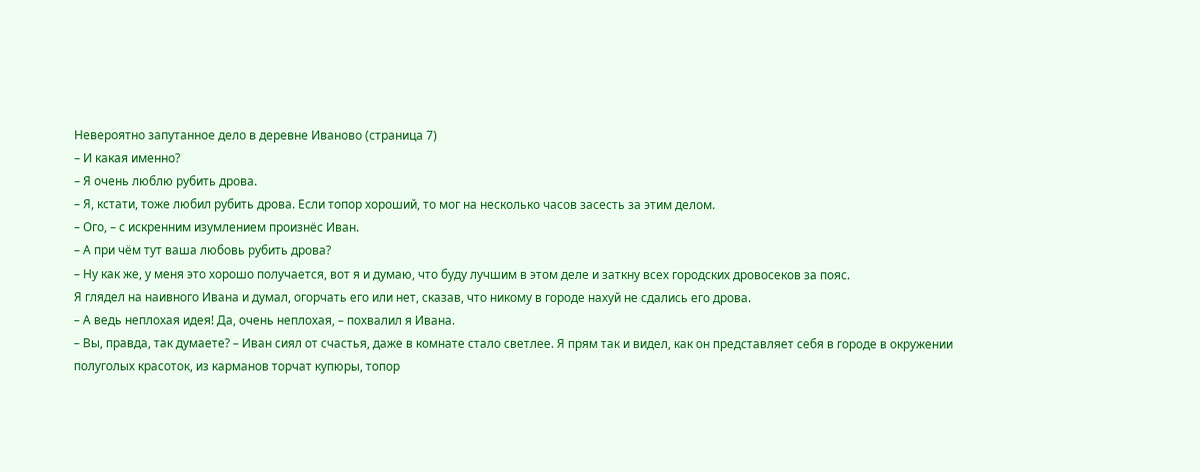Невероятно запутанное дело в деревне Иваново (страница 7)
– И какая именно?
– Я очень люблю рубить дрова.
– Я, кстати, тоже любил рубить дрова. Если топор хороший, то мог на несколько часов засесть за этим делом.
– Ого, – с искренним изумлением произнёс Иван.
– А при чём тут ваша любовь рубить дрова?
– Ну как же, у меня это хорошо получается, вот я и думаю, что буду лучшим в этом деле и заткну всех городских дровосеков за пояс.
Я глядел на наивного Ивана и думал, огорчать его или нет, сказав, что никому в городе нахуй не сдались его дрова.
– А ведь неплохая идея! Да, очень неплохая, – похвалил я Ивана.
– Вы, правда, так думаете? – Иван сиял от счастья, даже в комнате стало светлее. Я прям так и видел, как он представляет себя в городе в окружении полуголых красоток, из карманов торчат купюры, топор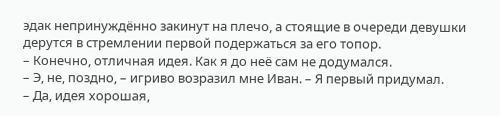эдак непринуждённо закинут на плечо, а стоящие в очереди девушки дерутся в стремлении первой подержаться за его топор.
– Конечно, отличная идея. Как я до неё сам не додумался.
– Э, не, поздно, – игриво возразил мне Иван. – Я первый придумал.
– Да, идея хорошая,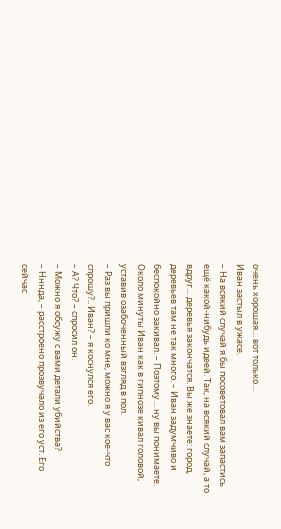очень хорошая… вот только…
Иван застыл в ужасе.
– На всякий случай я бы посоветовал вам запастись ещё какой-нибудь идеей. Так, на всякий случай, а то вдруг… деревья закончатся. Вы же знаете: город, деревьев там не так много. – Иван задумчиво и беспокойно закивал. – Поэтому… ну вы понимаете.
Около минуты Иван как в гипнозе кивал головой, уставив озабоченный взгляд в пол.
– Раз вы пришли ко мне, можно я у вас кое-что спрошу?.. Иван? – я коснулся его.
– А? Что? – спросил он.
– Можно я обсужу с вами детали убийства?
– Нннда, – расстроено прозвучало из его уст. Его сейчас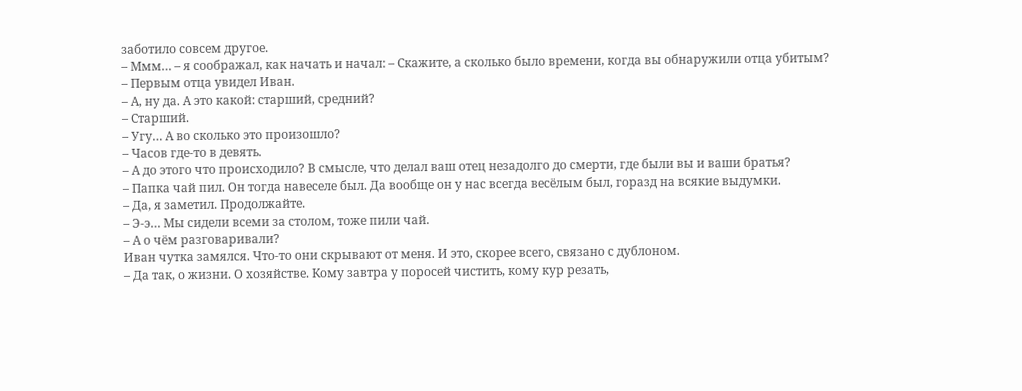заботило совсем другое.
– Ммм… – я соображал, как начать и начал: – Скажите, а сколько было времени, когда вы обнаружили отца убитым?
– Первым отца увидел Иван.
– А, ну да. А это какой: старший, средний?
– Старший.
– Угу… А во сколько это произошло?
– Часов где-то в девять.
– А до этого что происходило? В смысле, что делал ваш отец незадолго до смерти, где были вы и ваши братья?
– Папка чай пил. Он тогда навеселе был. Да вообще он у нас всегда весёлым был, горазд на всякие выдумки.
– Да, я заметил. Продолжайте.
– Э-э… Мы сидели всеми за столом, тоже пили чай.
– А о чём разговаривали?
Иван чутка замялся. Что-то они скрывают от меня. И это, скорее всего, связано с дублоном.
– Да так, о жизни. О хозяйстве. Кому завтра у поросей чистить, кому кур резать,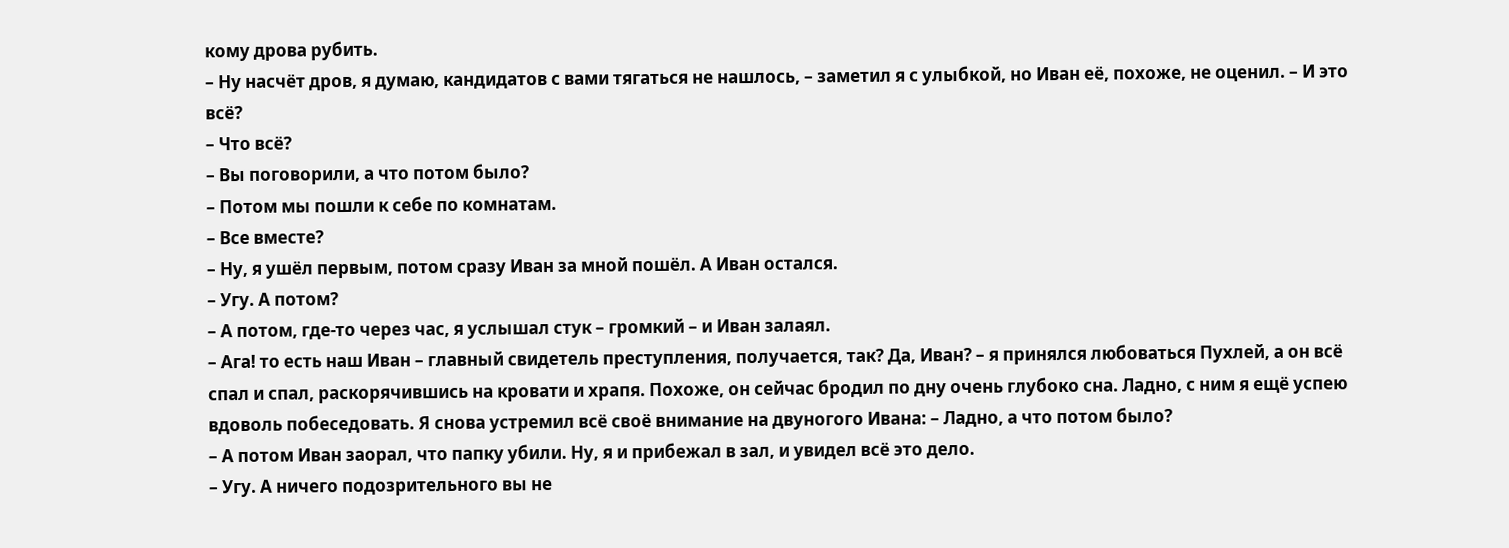кому дрова рубить.
– Ну насчёт дров, я думаю, кандидатов с вами тягаться не нашлось, – заметил я с улыбкой, но Иван её, похоже, не оценил. – И это всё?
– Что всё?
– Вы поговорили, а что потом было?
– Потом мы пошли к себе по комнатам.
– Все вместе?
– Ну, я ушёл первым, потом сразу Иван за мной пошёл. А Иван остался.
– Угу. А потом?
– А потом, где-то через час, я услышал стук – громкий – и Иван залаял.
– Ага! то есть наш Иван – главный свидетель преступления, получается, так? Да, Иван? – я принялся любоваться Пухлей, а он всё спал и спал, раскорячившись на кровати и храпя. Похоже, он сейчас бродил по дну очень глубоко сна. Ладно, с ним я ещё успею вдоволь побеседовать. Я снова устремил всё своё внимание на двуногого Ивана: – Ладно, а что потом было?
– А потом Иван заорал, что папку убили. Ну, я и прибежал в зал, и увидел всё это дело.
– Угу. А ничего подозрительного вы не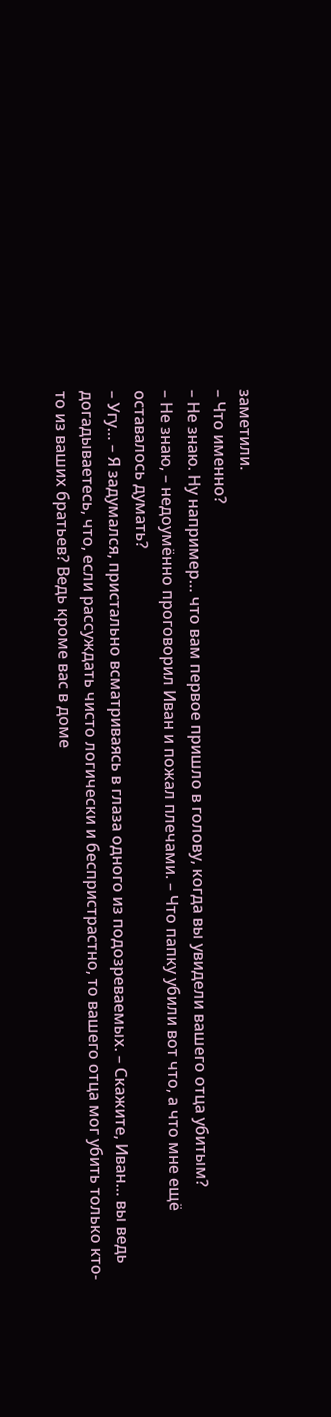заметили.
– Что именно?
– Не знаю. Ну например… что вам первое пришло в голову, когда вы увидели вашего отца убитым?
– Не знаю, – недоумённо проговорил Иван и пожал плечами. – Что папку убили вот что, а что мне ещё оставалось думать?
– Угу… – Я задумался, пристально всматриваясь в глаза одного из подозреваемых. – Скажите, Иван… вы ведь догадываетесь, что, если рассуждать чисто логически и беспристрастно, то вашего отца мог убить только кто-то из ваших братьев? Ведь кроме вас в доме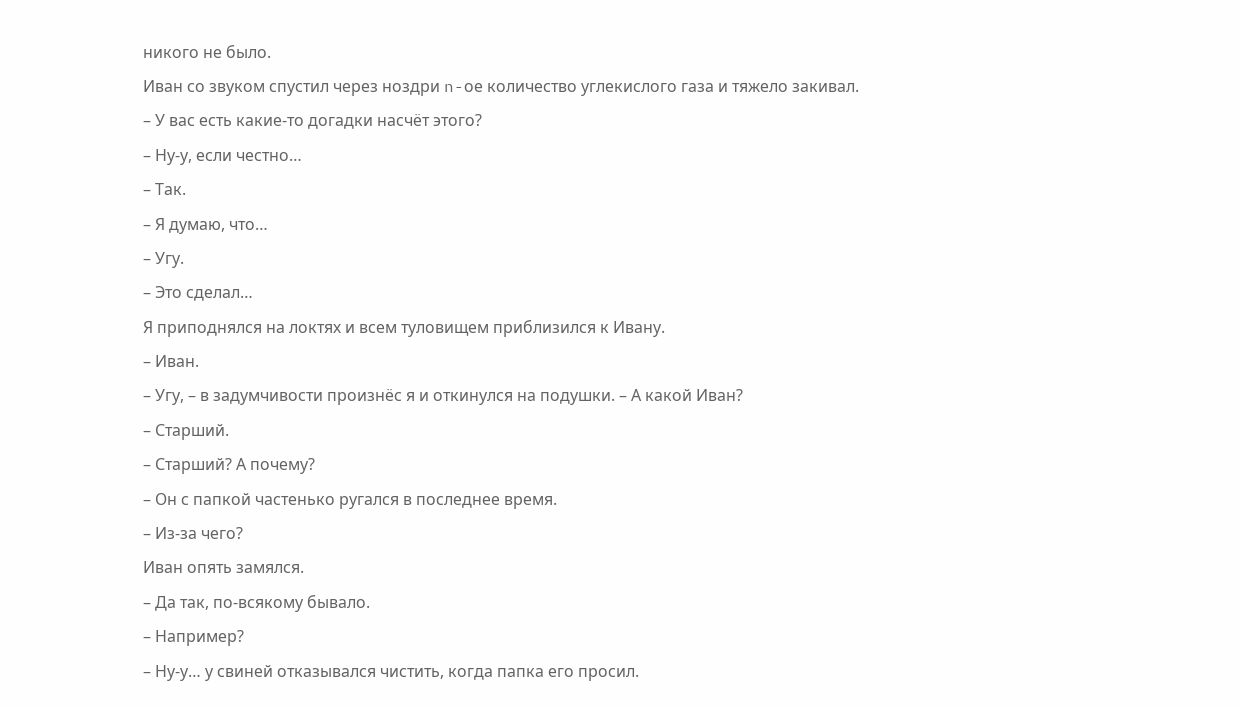никого не было.
Иван со звуком спустил через ноздри n-ое количество углекислого газа и тяжело закивал.
– У вас есть какие-то догадки насчёт этого?
– Ну-у, если честно…
– Так.
– Я думаю, что…
– Угу.
– Это сделал…
Я приподнялся на локтях и всем туловищем приблизился к Ивану.
– Иван.
– Угу, – в задумчивости произнёс я и откинулся на подушки. – А какой Иван?
– Старший.
– Старший? А почему?
– Он с папкой частенько ругался в последнее время.
– Из-за чего?
Иван опять замялся.
– Да так, по-всякому бывало.
– Например?
– Ну-у… у свиней отказывался чистить, когда папка его просил.